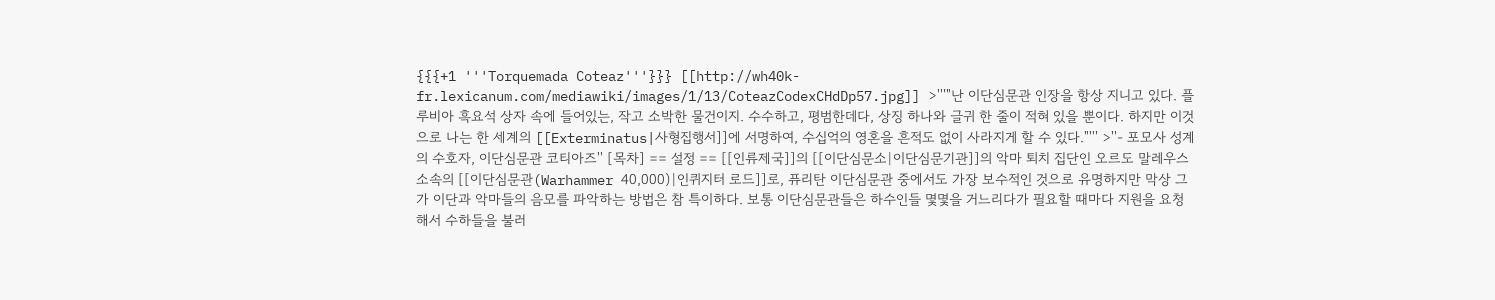{{{+1 '''Torquemada Coteaz'''}}} [[http://wh40k-fr.lexicanum.com/mediawiki/images/1/13/CoteazCodexCHdDp57.jpg]] >'''"난 이단심문관 인장을 항상 지니고 있다. 플루비아 흑요석 상자 속에 들어있는, 작고 소박한 물건이지. 수수하고, 평범한데다, 상징 하나와 글귀 한 줄이 적혀 있을 뿐이다. 하지만 이것으로 나는 한 세계의 [[Exterminatus|사형집행서]]에 서명하여, 수십억의 영혼을 흔적도 없이 사라지게 할 수 있다."''' >''- 포모사 성계의 수호자, 이단심문관 코티아즈'' [목차] == 설정 == [[인류제국]]의 [[이단심문소|이단심문기관]]의 악마 퇴치 집단인 오르도 말레우스 소속의 [[이단심문관(Warhammer 40,000)|인퀴지터 로드]]로, 퓨리탄 이단심문관 중에서도 가장 보수적인 것으로 유명하지만 막상 그가 이단과 악마들의 음모를 파악하는 방법은 참 특이하다. 보통 이단심문관들은 하수인들 몇몇을 거느리다가 필요할 때마다 지원을 요청해서 수하들을 불러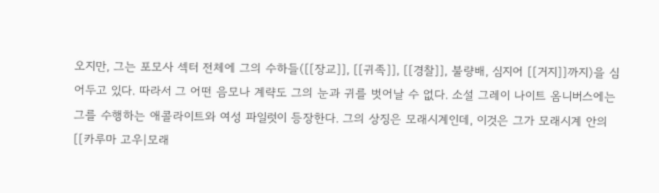오지만, 그는 포모사 섹터 전체에 그의 수하들([[장교]], [[귀족]], [[경찰]], 불량배, 심지어 [[거지]]까지)을 심어두고 있다. 따라서 그 어떤 음모나 계략도 그의 눈과 귀를 벗어날 수 없다. 소설 그레이 나이트 옴니버스에는 그를 수행하는 애콜라이트와 여성 파일럿이 등장한다. 그의 상징은 모래시계인데, 이것은 그가 모래시계 안의 [[카루마 고우|모래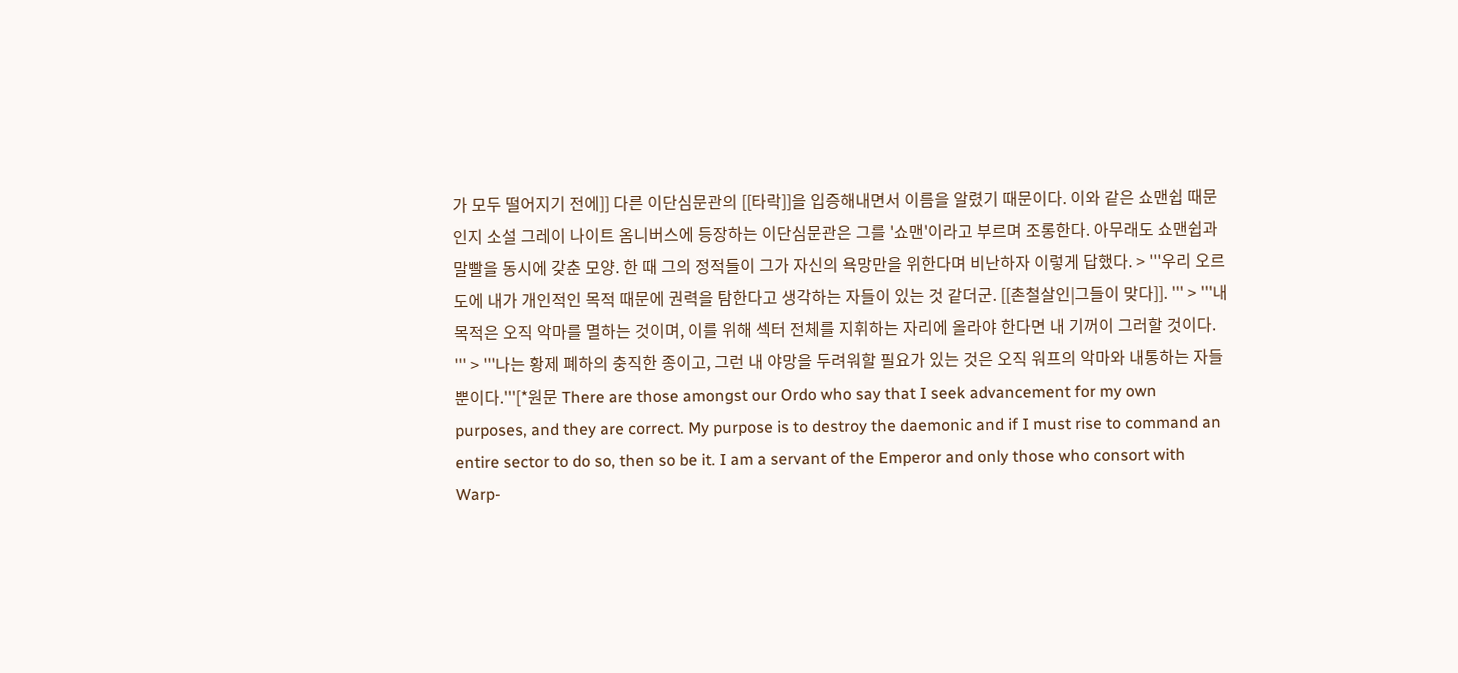가 모두 떨어지기 전에]] 다른 이단심문관의 [[타락]]을 입증해내면서 이름을 알렸기 때문이다. 이와 같은 쇼맨쉽 때문인지 소설 그레이 나이트 옴니버스에 등장하는 이단심문관은 그를 '쇼맨'이라고 부르며 조롱한다. 아무래도 쇼맨쉽과 말빨을 동시에 갖춘 모양. 한 때 그의 정적들이 그가 자신의 욕망만을 위한다며 비난하자 이렇게 답했다. > '''우리 오르도에 내가 개인적인 목적 때문에 권력을 탐한다고 생각하는 자들이 있는 것 같더군. [[촌철살인|그들이 맞다]]. ''' > '''내 목적은 오직 악마를 멸하는 것이며, 이를 위해 섹터 전체를 지휘하는 자리에 올라야 한다면 내 기꺼이 그러할 것이다. ''' > '''나는 황제 폐하의 충직한 종이고, 그런 내 야망을 두려워할 필요가 있는 것은 오직 워프의 악마와 내통하는 자들 뿐이다.'''[*원문 There are those amongst our Ordo who say that I seek advancement for my own purposes, and they are correct. My purpose is to destroy the daemonic and if I must rise to command an entire sector to do so, then so be it. I am a servant of the Emperor and only those who consort with Warp-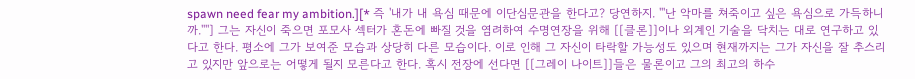spawn need fear my ambition.][* 즉 '내가 내 욕심 때문에 이단심문관을 한다고? 당연하지. '''난 악마를 쳐죽이고 싶은 욕심으로 가득하니까.''''] 그는 자신이 죽으면 포모사 섹터가 혼돈에 빠질 것을 염려하여 수명연장을 위해 [[클론]]이나 외계인 기술을 닥치는 대로 연구하고 있다고 한다. 평소에 그가 보여준 모습과 상당히 다른 모습이다. 이로 인해 그 자신이 타락할 가능성도 있으며 현재까지는 그가 자신을 잘 추스리고 있지만 앞으로는 어떻게 될지 모른다고 한다. 혹시 전장에 선다면 [[그레이 나이트]]들은 물론이고 그의 최고의 하수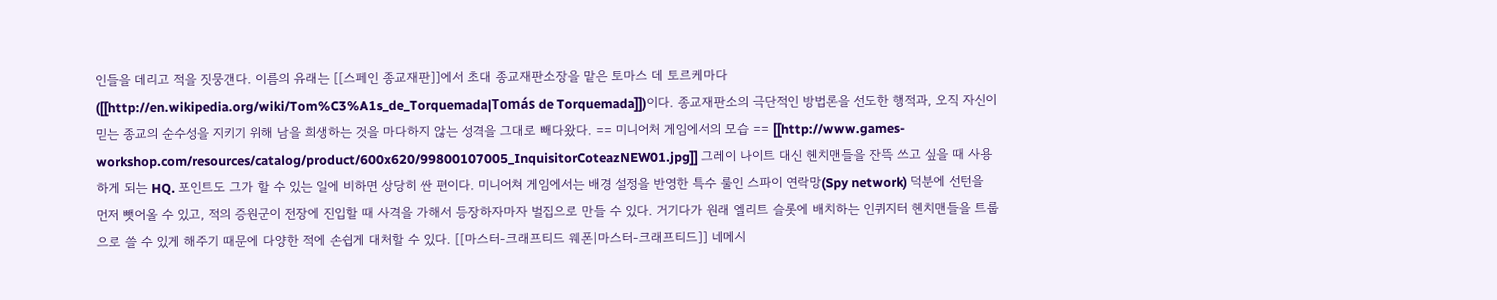인들을 데리고 적을 짓뭉갠다. 이름의 유래는 [[스페인 종교재판]]에서 초대 종교재판소장을 맡은 토마스 데 토르케마다([[http://en.wikipedia.org/wiki/Tom%C3%A1s_de_Torquemada|Tomás de Torquemada]])이다. 종교재판소의 극단적인 방법론을 선도한 행적과, 오직 자신이 믿는 종교의 순수성을 지키기 위해 남을 희생하는 것을 마다하지 않는 성격을 그대로 빼다왔다. == 미니어처 게임에서의 모습 == [[http://www.games-workshop.com/resources/catalog/product/600x620/99800107005_InquisitorCoteazNEW01.jpg]] 그레이 나이트 대신 헨치맨들을 잔뜩 쓰고 싶을 때 사용하게 되는 HQ. 포인트도 그가 할 수 있는 일에 비하면 상당히 싼 편이다. 미니어쳐 게임에서는 배경 설정을 반영한 특수 룰인 스파이 연락망(Spy network) 덕분에 선턴을 먼저 뺏어올 수 있고, 적의 증원군이 전장에 진입할 때 사격을 가해서 등장하자마자 벌집으로 만들 수 있다. 거기다가 원래 엘리트 슬롯에 배치하는 인퀴지터 헨치맨들을 트룹으로 쓸 수 있게 해주기 때문에 다양한 적에 손쉽게 대처할 수 있다. [[마스터-크래프티드 웨폰|마스터-크래프티드]] 네메시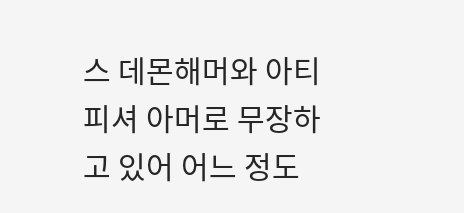스 데몬해머와 아티피셔 아머로 무장하고 있어 어느 정도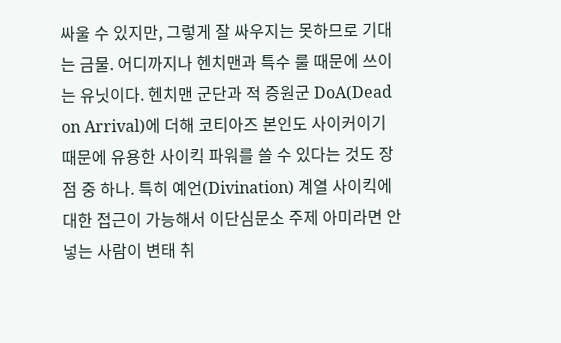싸울 수 있지만, 그렇게 잘 싸우지는 못하므로 기대는 금물. 어디까지나 헨치맨과 특수 룰 때문에 쓰이는 유닛이다. 헨치맨 군단과 적 증원군 DoA(Dead on Arrival)에 더해 코티아즈 본인도 사이커이기 때문에 유용한 사이킥 파워를 쓸 수 있다는 것도 장점 중 하나. 특히 예언(Divination) 계열 사이킥에 대한 접근이 가능해서 이단심문소 주제 아미라면 안 넣는 사람이 변태 취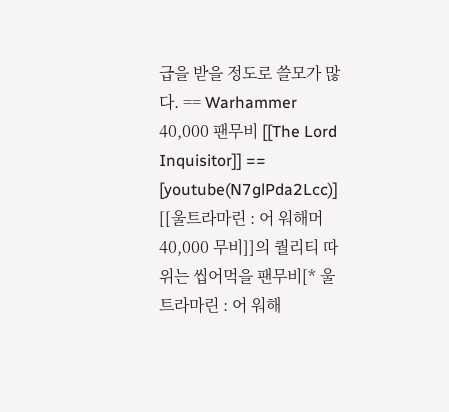급을 받을 정도로 쓸모가 많다. == Warhammer 40,000 팬무비 [[The Lord Inquisitor]] == [youtube(N7glPda2Lcc)] [[울트라마린 : 어 워해머 40,000 무비]]의 퀄리티 따위는 씹어먹을 팬무비[* 울트라마린 : 어 워해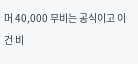머 40,000 무비는 공식이고 이건 비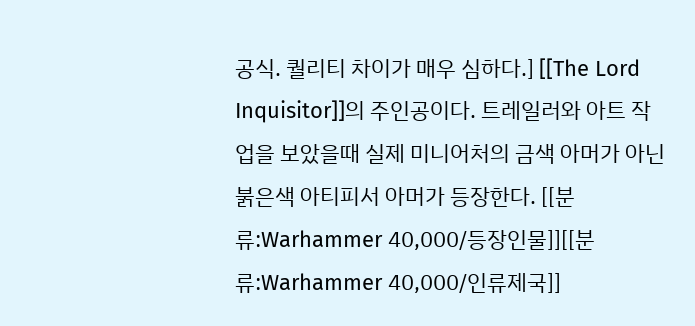공식. 퀄리티 차이가 매우 심하다.] [[The Lord Inquisitor]]의 주인공이다. 트레일러와 아트 작업을 보았을때 실제 미니어처의 금색 아머가 아닌 붉은색 아티피서 아머가 등장한다. [[분류:Warhammer 40,000/등장인물]][[분류:Warhammer 40,000/인류제국]]